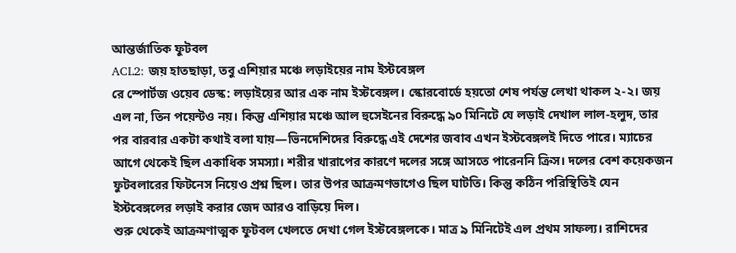আন্তর্জাতিক ফুটবল
ACL2: জয় হাতছাড়া, তবু এশিয়ার মঞ্চে লড়াইয়ের নাম ইস্টবেঙ্গল
রে স্পোর্টজ ওয়েব ডেস্ক: লড়াইয়ের আর এক নাম ইস্টবেঙ্গল। স্কোরবোর্ডে হয়তো শেষ পর্যন্ত লেখা থাকল ২-২। জয় এল না, তিন পয়েন্টও নয়। কিন্তু এশিয়ার মঞ্চে আল হুসেইনের বিরুদ্ধে ৯০ মিনিটে যে লড়াই দেখাল লাল-হলুদ, তার পর বারবার একটা কথাই বলা যায়—ভিনদেশিদের বিরুদ্ধে এই দেশের জবাব এখন ইস্টবেঙ্গলই দিতে পারে। ম্যাচের আগে থেকেই ছিল একাধিক সমস্যা। শরীর খারাপের কারণে দলের সঙ্গে আসতে পারেননি ক্রিস। দলের বেশ কয়েকজন ফুটবলারের ফিটনেস নিয়েও প্রশ্ন ছিল। তার উপর আক্রমণভাগেও ছিল ঘাটতি। কিন্তু কঠিন পরিস্থিতিই যেন ইস্টবেঙ্গলের লড়াই করার জেদ আরও বাড়িয়ে দিল।
শুরু থেকেই আক্রমণাত্মক ফুটবল খেলতে দেখা গেল ইস্টবেঙ্গলকে। মাত্র ৯ মিনিটেই এল প্রথম সাফল্য। রাশিদের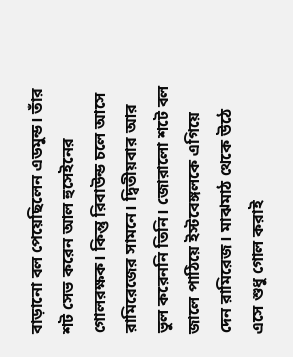বাড়ানো বল পেয়েছিলেন এডমুন্ড। তাঁর শট সেভ করেন আল হুসেইনের গোলরক্ষক। কিন্তু রিবাউন্ড চলে আসে রামিরেজের সামনে। দ্বিতীয়বার আর ভুল করেননি তিনি। জোরালো শটে বল জালে পাঠিয়ে ইস্টবেঙ্গলকে এগিয়ে দেন রামিরেজ। মাঝমাঠ থেকে উঠে এসে শুধু গোল করাই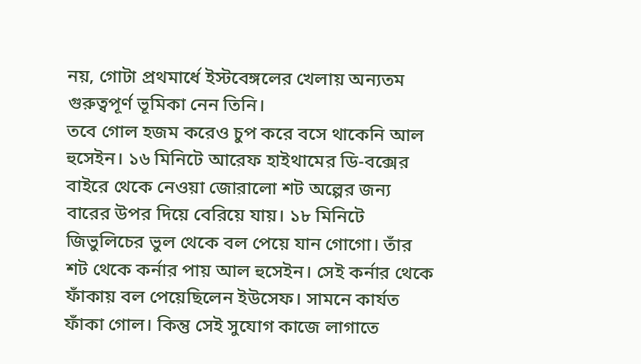নয়, গোটা প্রথমার্ধে ইস্টবেঙ্গলের খেলায় অন্যতম গুরুত্বপূর্ণ ভূমিকা নেন তিনি।
তবে গোল হজম করেও চুপ করে বসে থাকেনি আল হুসেইন। ১৬ মিনিটে আরেফ হাইথামের ডি-বক্সের বাইরে থেকে নেওয়া জোরালো শট অল্পের জন্য বারের উপর দিয়ে বেরিয়ে যায়। ১৮ মিনিটে জিভুলিচের ভুল থেকে বল পেয়ে যান গোগো। তাঁর শট থেকে কর্নার পায় আল হুসেইন। সেই কর্নার থেকে ফাঁকায় বল পেয়েছিলেন ইউসেফ। সামনে কার্যত ফাঁকা গোল। কিন্তু সেই সুযোগ কাজে লাগাতে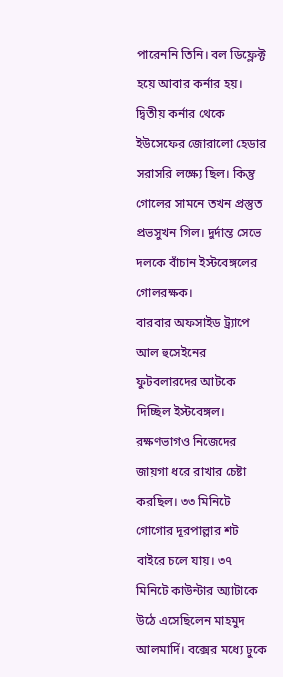পারেননি তিনি। বল ডিফ্লেক্ট হয়ে আবার কর্নার হয়। দ্বিতীয় কর্নার থেকে ইউসেফের জোরালো হেডার সরাসরি লক্ষ্যে ছিল। কিন্তু গোলের সামনে তখন প্রস্তুত প্রভসুখন গিল। দুর্দান্ত সেভে দলকে বাঁচান ইস্টবেঙ্গলের গোলরক্ষক।
বারবার অফসাইড ট্র্যাপে আল হুসেইনের ফুটবলারদের আটকে দিচ্ছিল ইস্টবেঙ্গল। রক্ষণভাগও নিজেদের জায়গা ধরে রাখার চেষ্টা করছিল। ৩৩ মিনিটে গোগোর দূরপাল্লার শট বাইরে চলে যায়। ৩৭ মিনিটে কাউন্টার অ্যাটাকে উঠে এসেছিলেন মাহমুদ আলমার্দি। বক্সের মধ্যে ঢুকে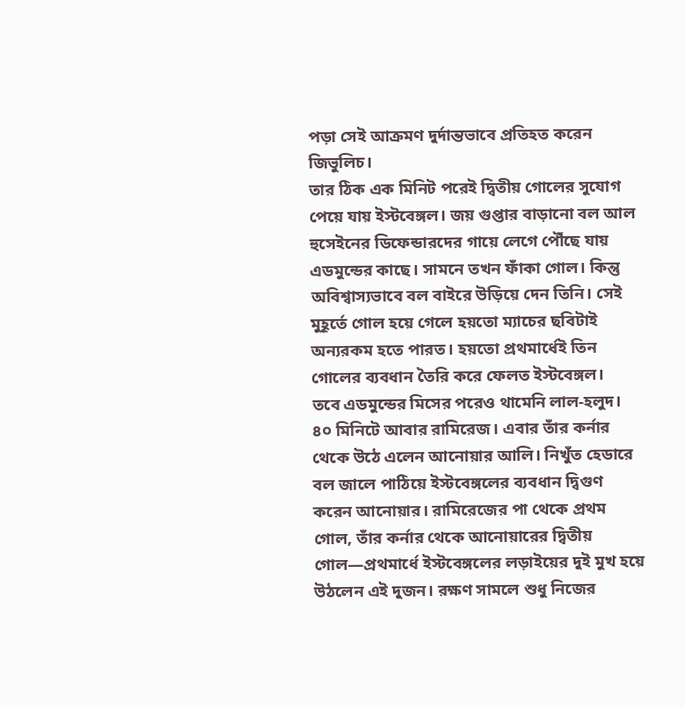পড়া সেই আক্রমণ দুর্দান্তভাবে প্রতিহত করেন জিভুলিচ।
তার ঠিক এক মিনিট পরেই দ্বিতীয় গোলের সুযোগ পেয়ে যায় ইস্টবেঙ্গল। জয় গুপ্তার বাড়ানো বল আল হুসেইনের ডিফেন্ডারদের গায়ে লেগে পৌঁছে যায় এডমুন্ডের কাছে। সামনে তখন ফাঁকা গোল। কিন্তু অবিশ্বাস্যভাবে বল বাইরে উড়িয়ে দেন তিনি। সেই মুহূর্তে গোল হয়ে গেলে হয়তো ম্যাচের ছবিটাই অন্যরকম হতে পারত। হয়তো প্রথমার্ধেই তিন গোলের ব্যবধান তৈরি করে ফেলত ইস্টবেঙ্গল।
তবে এডমুন্ডের মিসের পরেও থামেনি লাল-হলুদ। ৪০ মিনিটে আবার রামিরেজ। এবার তাঁর কর্নার থেকে উঠে এলেন আনোয়ার আলি। নিখুঁত হেডারে বল জালে পাঠিয়ে ইস্টবেঙ্গলের ব্যবধান দ্বিগুণ করেন আনোয়ার। রামিরেজের পা থেকে প্রথম গোল, তাঁর কর্নার থেকে আনোয়ারের দ্বিতীয় গোল—প্রথমার্ধে ইস্টবেঙ্গলের লড়াইয়ের দুই মুখ হয়ে উঠলেন এই দুজন। রক্ষণ সামলে শুধু নিজের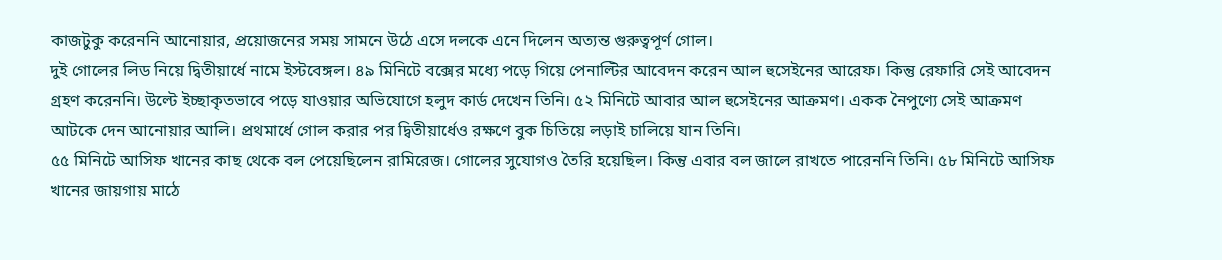কাজটুকু করেননি আনোয়ার, প্রয়োজনের সময় সামনে উঠে এসে দলকে এনে দিলেন অত্যন্ত গুরুত্বপূর্ণ গোল।
দুই গোলের লিড নিয়ে দ্বিতীয়ার্ধে নামে ইস্টবেঙ্গল। ৪৯ মিনিটে বক্সের মধ্যে পড়ে গিয়ে পেনাল্টির আবেদন করেন আল হুসেইনের আরেফ। কিন্তু রেফারি সেই আবেদন গ্রহণ করেননি। উল্টে ইচ্ছাকৃতভাবে পড়ে যাওয়ার অভিযোগে হলুদ কার্ড দেখেন তিনি। ৫২ মিনিটে আবার আল হুসেইনের আক্রমণ। একক নৈপুণ্যে সেই আক্রমণ আটকে দেন আনোয়ার আলি। প্রথমার্ধে গোল করার পর দ্বিতীয়ার্ধেও রক্ষণে বুক চিতিয়ে লড়াই চালিয়ে যান তিনি।
৫৫ মিনিটে আসিফ খানের কাছ থেকে বল পেয়েছিলেন রামিরেজ। গোলের সুযোগও তৈরি হয়েছিল। কিন্তু এবার বল জালে রাখতে পারেননি তিনি। ৫৮ মিনিটে আসিফ খানের জায়গায় মাঠে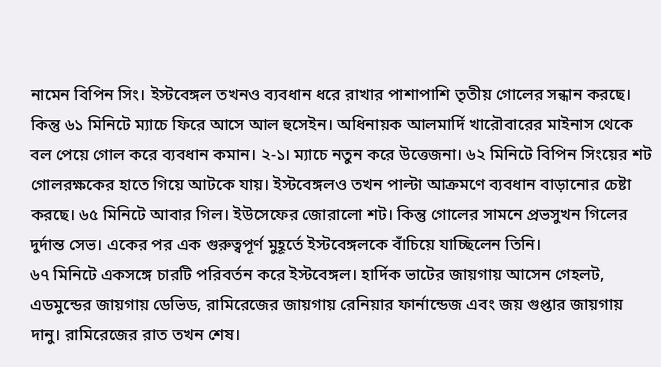নামেন বিপিন সিং। ইস্টবেঙ্গল তখনও ব্যবধান ধরে রাখার পাশাপাশি তৃতীয় গোলের সন্ধান করছে।
কিন্তু ৬১ মিনিটে ম্যাচে ফিরে আসে আল হুসেইন। অধিনায়ক আলমার্দি খারৌবারের মাইনাস থেকে বল পেয়ে গোল করে ব্যবধান কমান। ২-১। ম্যাচে নতুন করে উত্তেজনা। ৬২ মিনিটে বিপিন সিংয়ের শট গোলরক্ষকের হাতে গিয়ে আটকে যায়। ইস্টবেঙ্গলও তখন পাল্টা আক্রমণে ব্যবধান বাড়ানোর চেষ্টা করছে। ৬৫ মিনিটে আবার গিল। ইউসেফের জোরালো শট। কিন্তু গোলের সামনে প্রভসুখন গিলের দুর্দান্ত সেভ। একের পর এক গুরুত্বপূর্ণ মুহূর্তে ইস্টবেঙ্গলকে বাঁচিয়ে যাচ্ছিলেন তিনি।
৬৭ মিনিটে একসঙ্গে চারটি পরিবর্তন করে ইস্টবেঙ্গল। হার্দিক ভাটের জায়গায় আসেন গেহলট, এডমুন্ডের জায়গায় ডেভিড, রামিরেজের জায়গায় রেনিয়ার ফার্নান্ডেজ এবং জয় গুপ্তার জায়গায় দানু। রামিরেজের রাত তখন শেষ।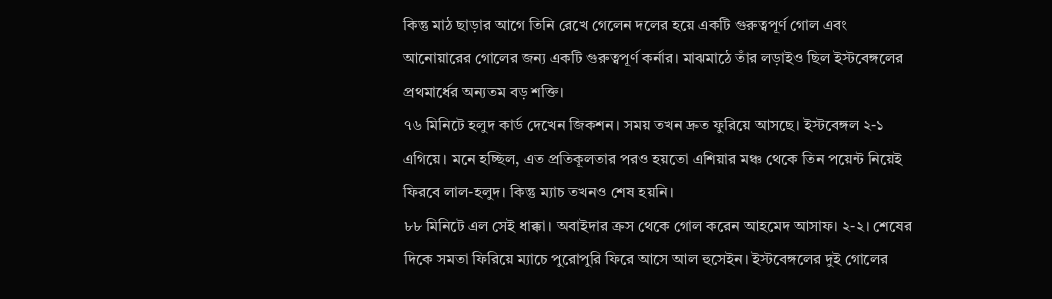কিন্তু মাঠ ছাড়ার আগে তিনি রেখে গেলেন দলের হয়ে একটি গুরুত্বপূর্ণ গোল এবং আনোয়ারের গোলের জন্য একটি গুরুত্বপূর্ণ কর্নার। মাঝমাঠে তাঁর লড়াইও ছিল ইস্টবেঙ্গলের প্রথমার্ধের অন্যতম বড় শক্তি।
৭৬ মিনিটে হলুদ কার্ড দেখেন জিকশন। সময় তখন দ্রুত ফুরিয়ে আসছে। ইস্টবেঙ্গল ২-১ এগিয়ে। মনে হচ্ছিল, এত প্রতিকূলতার পরও হয়তো এশিয়ার মঞ্চ থেকে তিন পয়েন্ট নিয়েই ফিরবে লাল-হলুদ। কিন্তু ম্যাচ তখনও শেষ হয়নি।
৮৮ মিনিটে এল সেই ধাক্কা। অবাইদার ক্রস থেকে গোল করেন আহমেদ আসাফ। ২-২। শেষের দিকে সমতা ফিরিয়ে ম্যাচে পুরোপুরি ফিরে আসে আল হুসেইন। ইস্টবেঙ্গলের দুই গোলের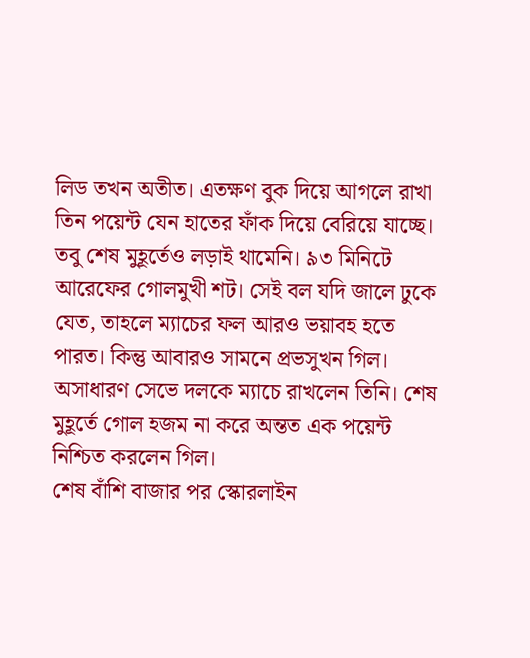লিড তখন অতীত। এতক্ষণ বুক দিয়ে আগলে রাখা তিন পয়েন্ট যেন হাতের ফাঁক দিয়ে বেরিয়ে যাচ্ছে।
তবু শেষ মুহূর্তেও লড়াই থামেনি। ৯৩ মিনিটে আরেফের গোলমুখী শট। সেই বল যদি জালে ঢুকে যেত, তাহলে ম্যাচের ফল আরও ভয়াবহ হতে পারত। কিন্তু আবারও সামনে প্রভসুখন গিল। অসাধারণ সেভে দলকে ম্যাচে রাখলেন তিনি। শেষ মুহূর্তে গোল হজম না করে অন্তত এক পয়েন্ট নিশ্চিত করলেন গিল।
শেষ বাঁশি বাজার পর স্কোরলাইন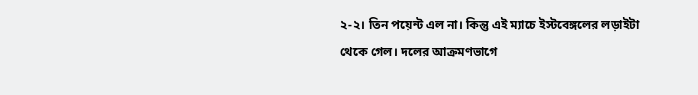২-২। তিন পয়েন্ট এল না। কিন্তু এই ম্যাচে ইস্টবেঙ্গলের লড়াইটা থেকে গেল। দলের আক্রমণভাগে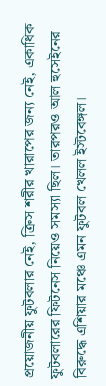প্রয়োজনীয় ফুটবলার নেই, ক্রিস শরীর খারাপের জন্য নেই, একাধিক ফুটবলারের ফিটনেস নিয়েও সমস্যা ছিল। তারপরও আল হুসেইনের বিরুদ্ধে এশিয়ার মঞ্চে এমন ফুটবল খেলল ইস্টবেঙ্গল।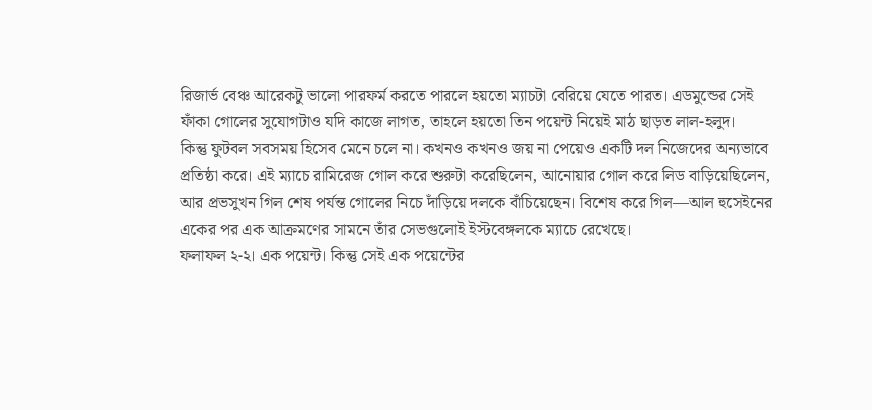রিজার্ভ বেঞ্চ আরেকটু ভালো পারফর্ম করতে পারলে হয়তো ম্যাচটা বেরিয়ে যেতে পারত। এডমুন্ডের সেই ফাঁকা গোলের সুযোগটাও যদি কাজে লাগত, তাহলে হয়তো তিন পয়েন্ট নিয়েই মাঠ ছাড়ত লাল-হলুদ।
কিন্তু ফুটবল সবসময় হিসেব মেনে চলে না। কখনও কখনও জয় না পেয়েও একটি দল নিজেদের অন্যভাবে প্রতিষ্ঠা করে। এই ম্যাচে রামিরেজ গোল করে শুরুটা করেছিলেন, আনোয়ার গোল করে লিড বাড়িয়েছিলেন, আর প্রভসুখন গিল শেষ পর্যন্ত গোলের নিচে দাঁড়িয়ে দলকে বাঁচিয়েছেন। বিশেষ করে গিল—আল হুসেইনের একের পর এক আক্রমণের সামনে তাঁর সেভগুলোই ইস্টবেঙ্গলকে ম্যাচে রেখেছে।
ফলাফল ২-২। এক পয়েন্ট। কিন্তু সেই এক পয়েন্টের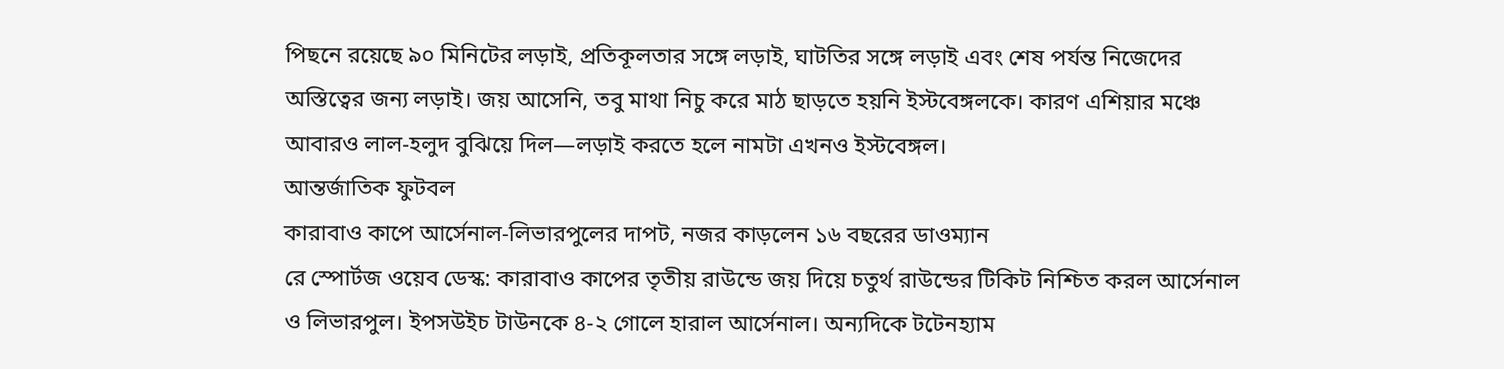পিছনে রয়েছে ৯০ মিনিটের লড়াই, প্রতিকূলতার সঙ্গে লড়াই, ঘাটতির সঙ্গে লড়াই এবং শেষ পর্যন্ত নিজেদের অস্তিত্বের জন্য লড়াই। জয় আসেনি, তবু মাথা নিচু করে মাঠ ছাড়তে হয়নি ইস্টবেঙ্গলকে। কারণ এশিয়ার মঞ্চে আবারও লাল-হলুদ বুঝিয়ে দিল—লড়াই করতে হলে নামটা এখনও ইস্টবেঙ্গল।
আন্তর্জাতিক ফুটবল
কারাবাও কাপে আর্সেনাল-লিভারপুলের দাপট, নজর কাড়লেন ১৬ বছরের ডাওম্যান
রে স্পোর্টজ ওয়েব ডেস্ক: কারাবাও কাপের তৃতীয় রাউন্ডে জয় দিয়ে চতুর্থ রাউন্ডের টিকিট নিশ্চিত করল আর্সেনাল ও লিভারপুল। ইপসউইচ টাউনকে ৪-২ গোলে হারাল আর্সেনাল। অন্যদিকে টটেনহ্যাম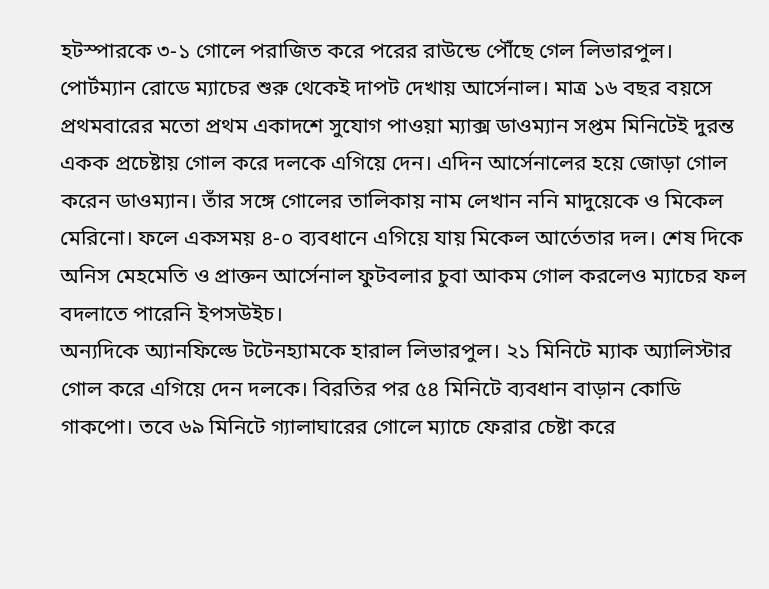হটস্পারকে ৩-১ গোলে পরাজিত করে পরের রাউন্ডে পৌঁছে গেল লিভারপুল।
পোর্টম্যান রোডে ম্যাচের শুরু থেকেই দাপট দেখায় আর্সেনাল। মাত্র ১৬ বছর বয়সে প্রথমবারের মতো প্রথম একাদশে সুযোগ পাওয়া ম্যাক্স ডাওম্যান সপ্তম মিনিটেই দুরন্ত একক প্রচেষ্টায় গোল করে দলকে এগিয়ে দেন। এদিন আর্সেনালের হয়ে জোড়া গোল করেন ডাওম্যান। তাঁর সঙ্গে গোলের তালিকায় নাম লেখান ননি মাদুয়েকে ও মিকেল মেরিনো। ফলে একসময় ৪-০ ব্যবধানে এগিয়ে যায় মিকেল আর্তেতার দল। শেষ দিকে অনিস মেহমেতি ও প্রাক্তন আর্সেনাল ফুটবলার চুবা আকম গোল করলেও ম্যাচের ফল বদলাতে পারেনি ইপসউইচ।
অন্যদিকে অ্যানফিল্ডে টটেনহ্যামকে হারাল লিভারপুল। ২১ মিনিটে ম্যাক অ্যালিস্টার গোল করে এগিয়ে দেন দলকে। বিরতির পর ৫৪ মিনিটে ব্যবধান বাড়ান কোডি গাকপো। তবে ৬৯ মিনিটে গ্যালাঘারের গোলে ম্যাচে ফেরার চেষ্টা করে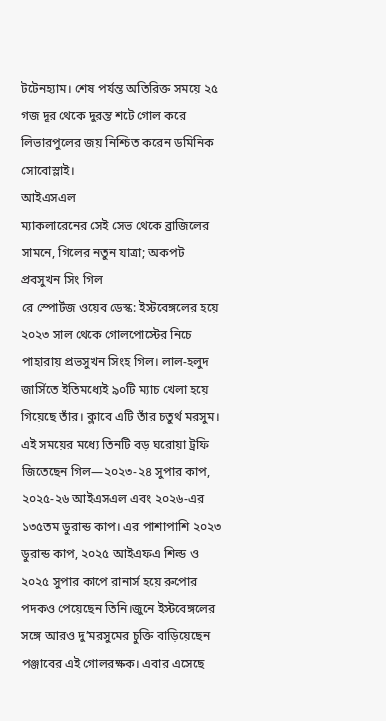টটেনহ্যাম। শেষ পর্যন্ত অতিরিক্ত সময়ে ২৫ গজ দূর থেকে দুরন্ত শটে গোল করে লিভারপুলের জয় নিশ্চিত করেন ডমিনিক সোবোস্লাই।
আইএসএল
ম্যাকলারেনের সেই সেভ থেকে ব্রাজিলের সামনে, গিলের নতুন যাত্রা; অকপট প্রবসুখন সিং গিল
রে স্পোর্টজ ওয়েব ডেস্ক: ইস্টবেঙ্গলের হয়ে ২০২৩ সাল থেকে গোলপোস্টের নিচে পাহারায় প্রভসুখন সিংহ গিল। লাল-হলুদ জার্সিতে ইতিমধ্যেই ৯০টি ম্যাচ খেলা হয়ে গিয়েছে তাঁর। ক্লাবে এটি তাঁর চতুর্থ মরসুম। এই সময়ের মধ্যে তিনটি বড় ঘরোয়া ট্রফি জিতেছেন গিল—২০২৩-২৪ সুপার কাপ, ২০২৫-২৬ আইএসএল এবং ২০২৬-এর ১৩৫তম ডুরান্ড কাপ। এর পাশাপাশি ২০২৩ ডুরান্ড কাপ, ২০২৫ আইএফএ শিল্ড ও ২০২৫ সুপার কাপে রানার্স হয়ে রুপোর পদকও পেয়েছেন তিনি।জুনে ইস্টবেঙ্গলের সঙ্গে আরও দু’মরসুমের চুক্তি বাড়িয়েছেন পঞ্জাবের এই গোলরক্ষক। এবার এসেছে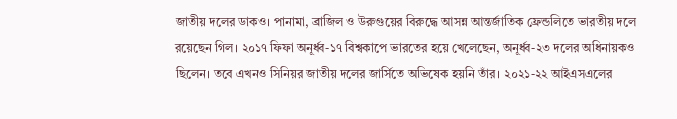জাতীয় দলের ডাকও। পানামা, ব্রাজিল ও উরুগুয়ের বিরুদ্ধে আসন্ন আন্তর্জাতিক ফ্রেন্ডলিতে ভারতীয় দলে রয়েছেন গিল। ২০১৭ ফিফা অনূর্ধ্ব-১৭ বিশ্বকাপে ভারতের হয়ে খেলেছেন, অনূর্ধ্ব-২৩ দলের অধিনায়কও ছিলেন। তবে এখনও সিনিয়র জাতীয় দলের জার্সিতে অভিষেক হয়নি তাঁর। ২০২১-২২ আইএসএলের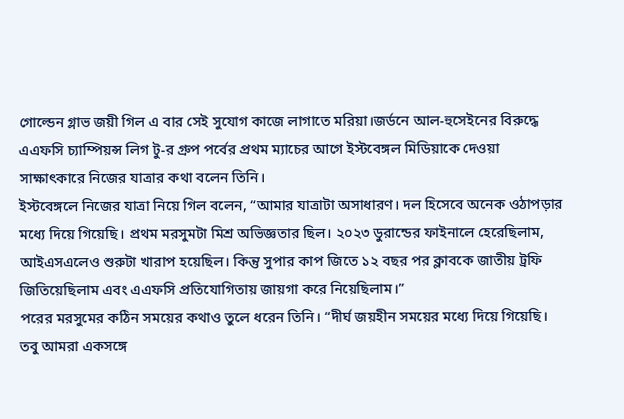গোল্ডেন গ্লাভ জয়ী গিল এ বার সেই সুযোগ কাজে লাগাতে মরিয়া।জর্ডনে আল-হুসেইনের বিরুদ্ধে এএফসি চ্যাম্পিয়ন্স লিগ টু-র গ্রুপ পর্বের প্রথম ম্যাচের আগে ইস্টবেঙ্গল মিডিয়াকে দেওয়া সাক্ষাৎকারে নিজের যাত্রার কথা বলেন তিনি।
ইস্টবেঙ্গলে নিজের যাত্রা নিয়ে গিল বলেন, “আমার যাত্রাটা অসাধারণ। দল হিসেবে অনেক ওঠাপড়ার মধ্যে দিয়ে গিয়েছি। প্রথম মরসুমটা মিশ্র অভিজ্ঞতার ছিল। ২০২৩ ডুরান্ডের ফাইনালে হেরেছিলাম, আইএসএলেও শুরুটা খারাপ হয়েছিল। কিন্তু সুপার কাপ জিতে ১২ বছর পর ক্লাবকে জাতীয় ট্রফি জিতিয়েছিলাম এবং এএফসি প্রতিযোগিতায় জায়গা করে নিয়েছিলাম।”
পরের মরসুমের কঠিন সময়ের কথাও তুলে ধরেন তিনি। “দীর্ঘ জয়হীন সময়ের মধ্যে দিয়ে গিয়েছি। তবু আমরা একসঙ্গে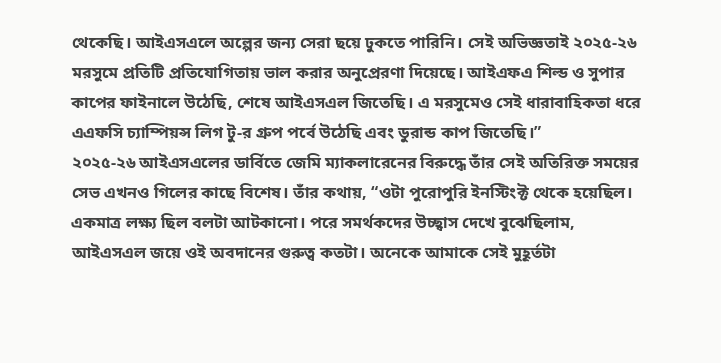থেকেছি। আইএসএলে অল্পের জন্য সেরা ছয়ে ঢুকতে পারিনি। সেই অভিজ্ঞতাই ২০২৫-২৬ মরসুমে প্রতিটি প্রতিযোগিতায় ভাল করার অনুপ্রেরণা দিয়েছে। আইএফএ শিল্ড ও সুপার কাপের ফাইনালে উঠেছি, শেষে আইএসএল জিতেছি। এ মরসুমেও সেই ধারাবাহিকতা ধরে এএফসি চ্যাম্পিয়ন্স লিগ টু-র গ্রুপ পর্বে উঠেছি এবং ডুরান্ড কাপ জিতেছি।”
২০২৫-২৬ আইএসএলের ডার্বিতে জেমি ম্যাকলারেনের বিরুদ্ধে তাঁর সেই অতিরিক্ত সময়ের সেভ এখনও গিলের কাছে বিশেষ। তাঁর কথায়, “ওটা পুরোপুরি ইনস্টিংক্ট থেকে হয়েছিল। একমাত্র লক্ষ্য ছিল বলটা আটকানো। পরে সমর্থকদের উচ্ছ্বাস দেখে বুঝেছিলাম, আইএসএল জয়ে ওই অবদানের গুরুত্ব কতটা। অনেকে আমাকে সেই মুহূর্তটা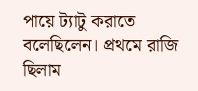পায়ে ট্যাটু করাতে বলেছিলেন। প্রথমে রাজি ছিলাম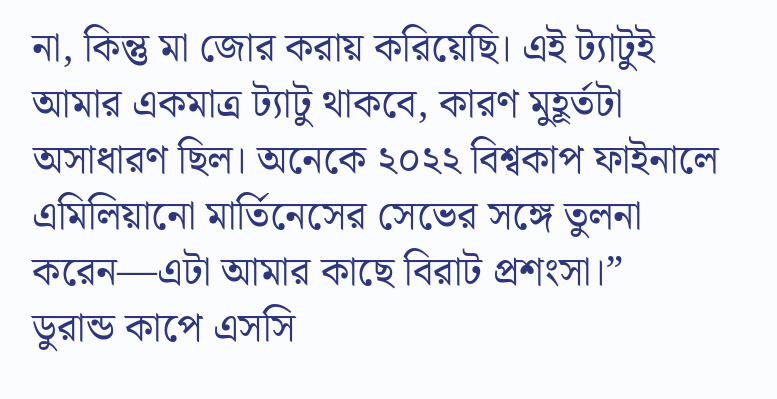না, কিন্তু মা জোর করায় করিয়েছি। এই ট্যাটুই আমার একমাত্র ট্যাটু থাকবে, কারণ মুহূর্তটা অসাধারণ ছিল। অনেকে ২০২২ বিশ্বকাপ ফাইনালে এমিলিয়ানো মার্তিনেসের সেভের সঙ্গে তুলনা করেন—এটা আমার কাছে বিরাট প্রশংসা।”
ডুরান্ড কাপে এসসি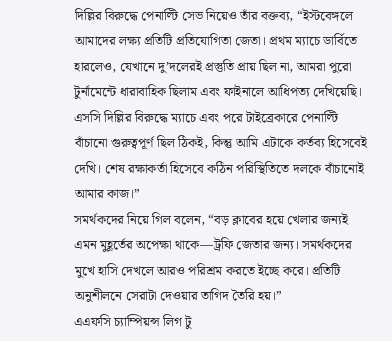দিল্লির বিরুদ্ধে পেনাল্টি সেভ নিয়েও তাঁর বক্তব্য, “ইস্টবেঙ্গলে আমাদের লক্ষ্য প্রতিটি প্রতিযোগিতা জেতা। প্রথম ম্যাচে ডার্বিতে হারলেও, যেখানে দু’দলেরই প্রস্তুতি প্রায় ছিল না, আমরা পুরো টুর্নামেন্টে ধারাবাহিক ছিলাম এবং ফাইনালে আধিপত্য দেখিয়েছি। এসসি দিল্লির বিরুদ্ধে ম্যাচে এবং পরে টাইব্রেকারে পেনাল্টি বাঁচানো গুরুত্বপূর্ণ ছিল ঠিকই, কিন্তু আমি এটাকে কর্তব্য হিসেবেই দেখি। শেষ রক্ষাকর্তা হিসেবে কঠিন পরিস্থিতিতে দলকে বাঁচানোই আমার কাজ।”
সমর্থকদের নিয়ে গিল বলেন, “বড় ক্লাবের হয়ে খেলার জন্যই এমন মুহূর্তের অপেক্ষা থাকে—ট্রফি জেতার জন্য। সমর্থকদের মুখে হাসি দেখলে আরও পরিশ্রম করতে ইচ্ছে করে। প্রতিটি অনুশীলনে সেরাটা দেওয়ার তাগিদ তৈরি হয়।”
এএফসি চ্যাম্পিয়ন্স লিগ টু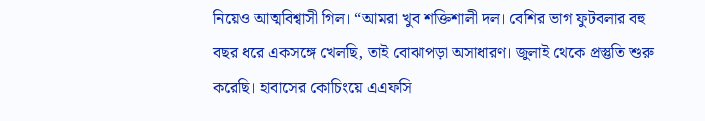নিয়েও আত্মবিশ্বাসী গিল। “আমরা খুব শক্তিশালী দল। বেশির ভাগ ফুটবলার বহু বছর ধরে একসঙ্গে খেলছি, তাই বোঝাপড়া অসাধারণ। জুলাই থেকে প্রস্তুতি শুরু করেছি। হাবাসের কোচিংয়ে এএফসি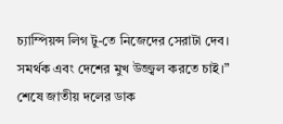চ্যাম্পিয়ন্স লিগ টু-তে নিজেদের সেরাটা দেব। সমর্থক এবং দেশের মুখ উজ্জ্বল করতে চাই।”
শেষে জাতীয় দলের ডাক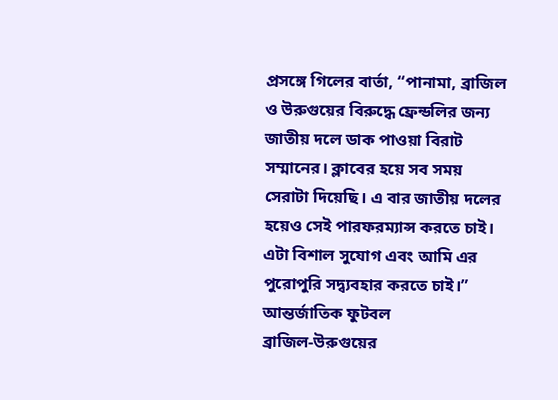প্রসঙ্গে গিলের বার্তা, “পানামা, ব্রাজিল ও উরুগুয়ের বিরুদ্ধে ফ্রেন্ডলির জন্য জাতীয় দলে ডাক পাওয়া বিরাট সম্মানের। ক্লাবের হয়ে সব সময় সেরাটা দিয়েছি। এ বার জাতীয় দলের হয়েও সেই পারফরম্যান্স করতে চাই। এটা বিশাল সুযোগ এবং আমি এর পুরোপুরি সদ্ব্যবহার করতে চাই।”
আন্তর্জাতিক ফুটবল
ব্রাজিল-উরুগুয়ের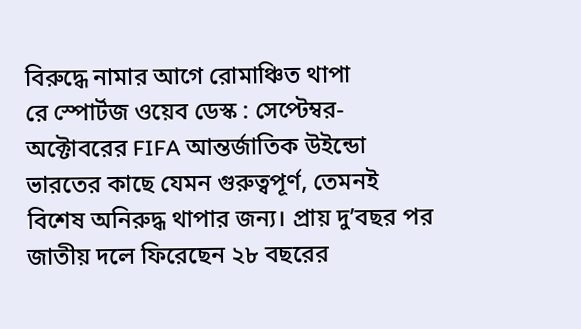বিরুদ্ধে নামার আগে রোমাঞ্চিত থাপা
রে স্পোর্টজ ওয়েব ডেস্ক : সেপ্টেম্বর-অক্টোবরের FIFA আন্তর্জাতিক উইন্ডো ভারতের কাছে যেমন গুরুত্বপূর্ণ, তেমনই বিশেষ অনিরুদ্ধ থাপার জন্য। প্রায় দু’বছর পর জাতীয় দলে ফিরেছেন ২৮ বছরের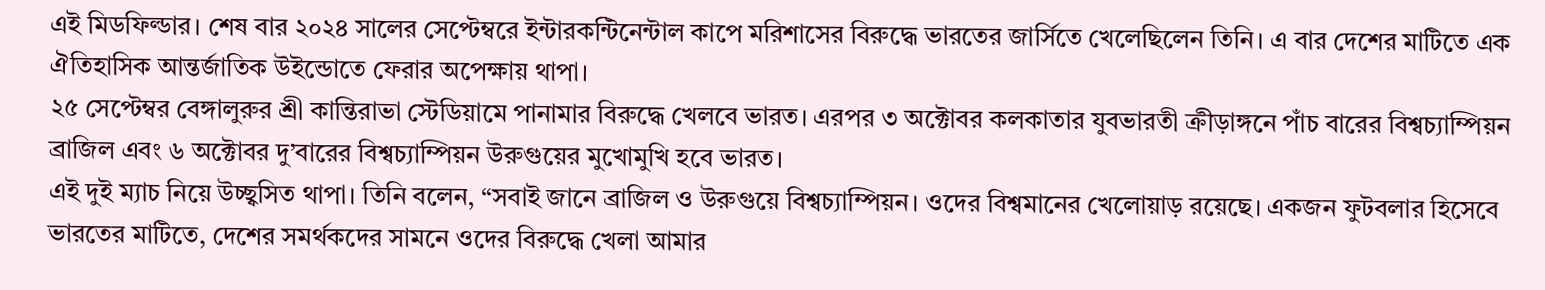এই মিডফিল্ডার। শেষ বার ২০২৪ সালের সেপ্টেম্বরে ইন্টারকন্টিনেন্টাল কাপে মরিশাসের বিরুদ্ধে ভারতের জার্সিতে খেলেছিলেন তিনি। এ বার দেশের মাটিতে এক ঐতিহাসিক আন্তর্জাতিক উইন্ডোতে ফেরার অপেক্ষায় থাপা।
২৫ সেপ্টেম্বর বেঙ্গালুরুর শ্রী কান্তিরাভা স্টেডিয়ামে পানামার বিরুদ্ধে খেলবে ভারত। এরপর ৩ অক্টোবর কলকাতার যুবভারতী ক্রীড়াঙ্গনে পাঁচ বারের বিশ্বচ্যাম্পিয়ন ব্রাজিল এবং ৬ অক্টোবর দু’বারের বিশ্বচ্যাম্পিয়ন উরুগুয়ের মুখোমুখি হবে ভারত।
এই দুই ম্যাচ নিয়ে উচ্ছ্বসিত থাপা। তিনি বলেন, “সবাই জানে ব্রাজিল ও উরুগুয়ে বিশ্বচ্যাম্পিয়ন। ওদের বিশ্বমানের খেলোয়াড় রয়েছে। একজন ফুটবলার হিসেবে ভারতের মাটিতে, দেশের সমর্থকদের সামনে ওদের বিরুদ্ধে খেলা আমার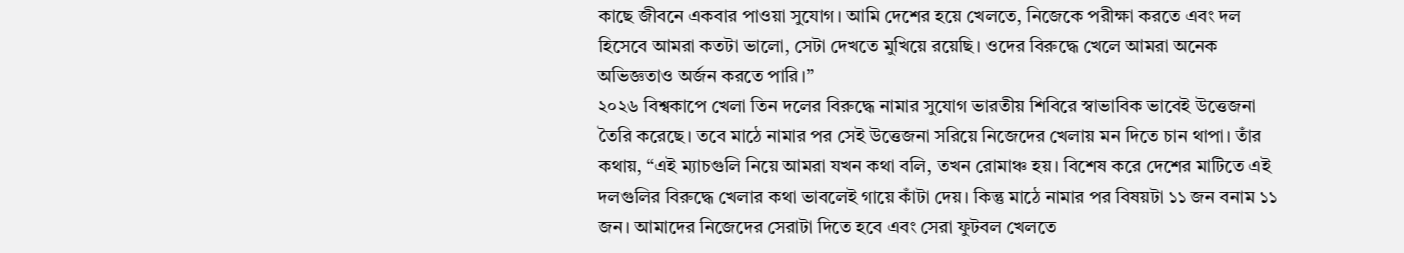কাছে জীবনে একবার পাওয়া সুযোগ। আমি দেশের হয়ে খেলতে, নিজেকে পরীক্ষা করতে এবং দল হিসেবে আমরা কতটা ভালো, সেটা দেখতে মুখিয়ে রয়েছি। ওদের বিরুদ্ধে খেলে আমরা অনেক অভিজ্ঞতাও অর্জন করতে পারি।”
২০২৬ বিশ্বকাপে খেলা তিন দলের বিরুদ্ধে নামার সুযোগ ভারতীয় শিবিরে স্বাভাবিক ভাবেই উত্তেজনা তৈরি করেছে। তবে মাঠে নামার পর সেই উত্তেজনা সরিয়ে নিজেদের খেলায় মন দিতে চান থাপা। তাঁর কথায়, “এই ম্যাচগুলি নিয়ে আমরা যখন কথা বলি, তখন রোমাঞ্চ হয়। বিশেষ করে দেশের মাটিতে এই দলগুলির বিরুদ্ধে খেলার কথা ভাবলেই গায়ে কাঁটা দেয়। কিন্তু মাঠে নামার পর বিষয়টা ১১ জন বনাম ১১ জন। আমাদের নিজেদের সেরাটা দিতে হবে এবং সেরা ফুটবল খেলতে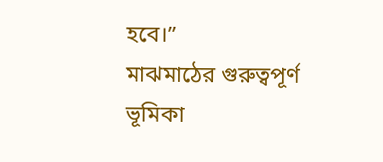হবে।”
মাঝমাঠের গুরুত্বপূর্ণ ভূমিকা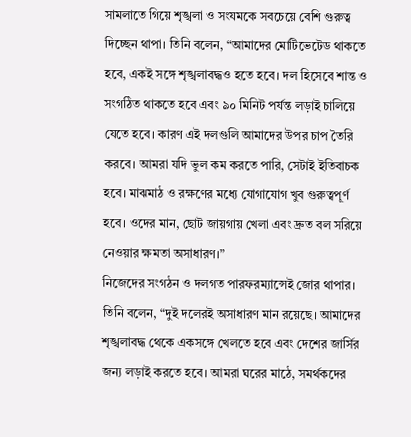সামলাতে গিয়ে শৃঙ্খলা ও সংযমকে সবচেয়ে বেশি গুরুত্ব দিচ্ছেন থাপা। তিনি বলেন, “আমাদের মোটিভেটেড থাকতে হবে, একই সঙ্গে শৃঙ্খলাবদ্ধও হতে হবে। দল হিসেবে শান্ত ও সংগঠিত থাকতে হবে এবং ৯০ মিনিট পর্যন্ত লড়াই চালিয়ে যেতে হবে। কারণ এই দলগুলি আমাদের উপর চাপ তৈরি করবে। আমরা যদি ভুল কম করতে পারি, সেটাই ইতিবাচক হবে। মাঝমাঠ ও রক্ষণের মধ্যে যোগাযোগ খুব গুরুত্বপূর্ণ হবে। ওদের মান, ছোট জায়গায় খেলা এবং দ্রুত বল সরিয়ে নেওয়ার ক্ষমতা অসাধারণ।”
নিজেদের সংগঠন ও দলগত পারফরম্যান্সেই জোর থাপার। তিনি বলেন, “দুই দলেরই অসাধারণ মান রয়েছে। আমাদের শৃঙ্খলাবদ্ধ থেকে একসঙ্গে খেলতে হবে এবং দেশের জার্সির জন্য লড়াই করতে হবে। আমরা ঘরের মাঠে, সমর্থকদের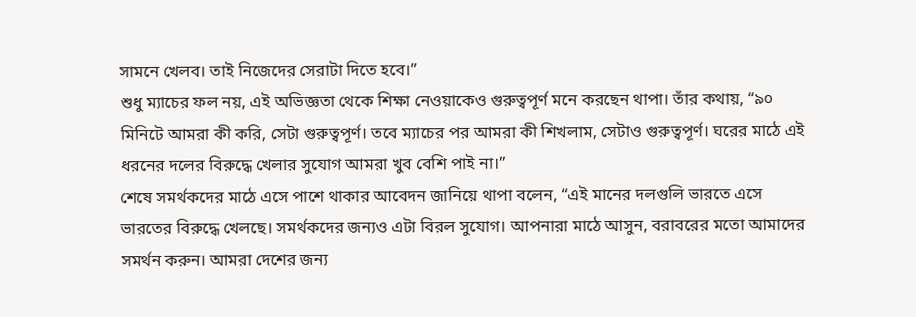সামনে খেলব। তাই নিজেদের সেরাটা দিতে হবে।”
শুধু ম্যাচের ফল নয়, এই অভিজ্ঞতা থেকে শিক্ষা নেওয়াকেও গুরুত্বপূর্ণ মনে করছেন থাপা। তাঁর কথায়, “৯০ মিনিটে আমরা কী করি, সেটা গুরুত্বপূর্ণ। তবে ম্যাচের পর আমরা কী শিখলাম, সেটাও গুরুত্বপূর্ণ। ঘরের মাঠে এই ধরনের দলের বিরুদ্ধে খেলার সুযোগ আমরা খুব বেশি পাই না।”
শেষে সমর্থকদের মাঠে এসে পাশে থাকার আবেদন জানিয়ে থাপা বলেন, “এই মানের দলগুলি ভারতে এসে ভারতের বিরুদ্ধে খেলছে। সমর্থকদের জন্যও এটা বিরল সুযোগ। আপনারা মাঠে আসুন, বরাবরের মতো আমাদের সমর্থন করুন। আমরা দেশের জন্য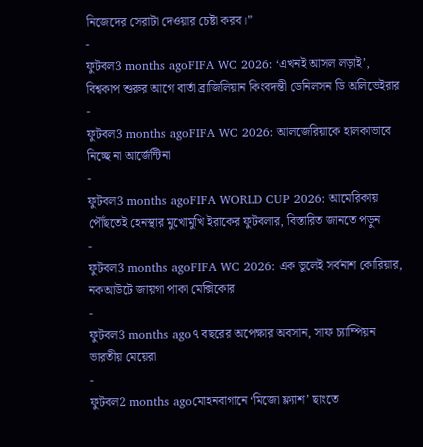নিজেদের সেরাটা দেওয়ার চেষ্টা করব।”
-
ফুটবল3 months agoFIFA WC 2026: ‘এখনই আসল লড়াই’, বিশ্বকাপ শুরুর আগে বার্তা ব্রাজিলিয়ান কিংবদন্তী ডেনিলসন ডি অলিভেইরার
-
ফুটবল3 months agoFIFA WC 2026: আলজেরিয়াকে হালকাভাবে নিচ্ছে না আর্জেন্টিনা
-
ফুটবল3 months agoFIFA WORLD CUP 2026: আমেরিকায় পৌঁছতেই হেনস্থার মুখোমুখি ইরাকের ফুটবলার, বিস্তারিত জানতে পড়ুন
-
ফুটবল3 months agoFIFA WC 2026: এক ভুলেই সর্বনাশ কোরিয়ার, নকআউটে জায়গা পাকা মেক্সিকোর
-
ফুটবল3 months ago৭ বছরের অপেক্ষার অবসান, সাফ চ্যাম্পিয়ন ভারতীয় মেয়েরা
-
ফুটবল2 months agoমোহনবাগানে ‘মিজো ফ্ল্যাশ’ ছাংতে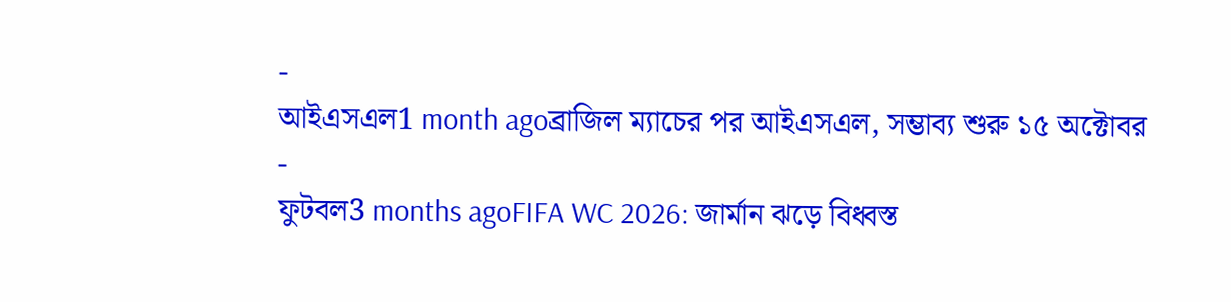-
আইএসএল1 month agoব্রাজিল ম্যাচের পর আইএসএল, সম্ভাব্য শুরু ১৫ অক্টোবর
-
ফুটবল3 months agoFIFA WC 2026: জার্মান ঝড়ে বিধ্বস্ত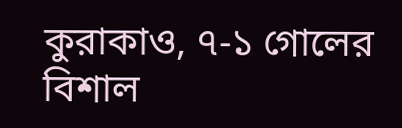কুরাকাও, ৭-১ গোলের বিশাল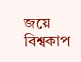জয়ে বিশ্বকাপ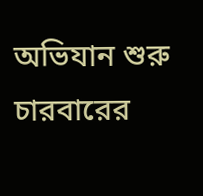অভিযান শুরু চারবারের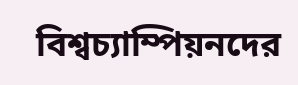বিশ্বচ্যাম্পিয়নদের